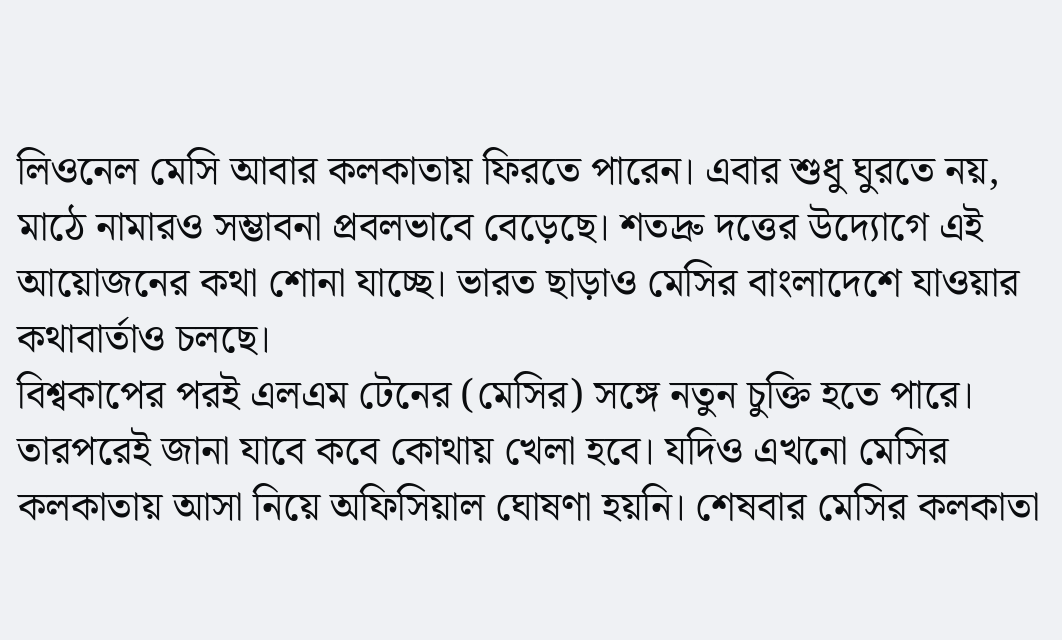লিওনেল মেসি আবার কলকাতায় ফিরতে পারেন। এবার শুধু ঘুরতে নয়, মাঠে নামারও সম্ভাবনা প্রবলভাবে বেড়েছে। শতদ্রু দত্তের উদ্যোগে এই আয়োজনের কথা শোনা যাচ্ছে। ভারত ছাড়াও মেসির বাংলাদেশে যাওয়ার কথাবার্তাও চলছে।
বিশ্বকাপের পরই এলএম টেনের (মেসির) সঙ্গে নতুন চুক্তি হতে পারে। তারপরেই জানা যাবে কবে কোথায় খেলা হবে। যদিও এখনো মেসির কলকাতায় আসা নিয়ে অফিসিয়াল ঘোষণা হয়নি। শেষবার মেসির কলকাতা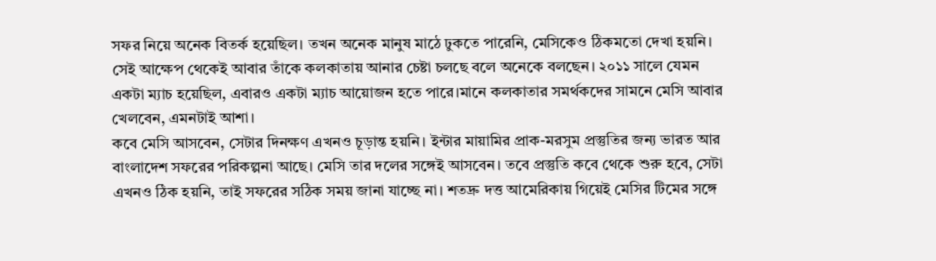সফর নিয়ে অনেক বিতর্ক হয়েছিল। তখন অনেক মানুষ মাঠে ঢুকতে পারেনি, মেসিকেও ঠিকমতো দেখা হয়নি। সেই আক্ষেপ থেকেই আবার তাঁকে কলকাতায় আনার চেষ্টা চলছে বলে অনেকে বলছেন। ২০১১ সালে যেমন একটা ম্যাচ হয়েছিল, এবারও একটা ম্যাচ আয়োজন হতে পারে।মানে কলকাতার সমর্থকদের সামনে মেসি আবার খেলবেন, এমনটাই আশা।
কবে মেসি আসবেন, সেটার দিনক্ষণ এখনও চূড়ান্ত হয়নি। ইন্টার মায়ামির প্রাক-মরসুম প্রস্তুতির জন্য ভারত আর বাংলাদেশ সফরের পরিকল্পনা আছে। মেসি তার দলের সঙ্গেই আসবেন। তবে প্রস্তুতি কবে থেকে শুরু হবে, সেটা এখনও ঠিক হয়নি, তাই সফরের সঠিক সময় জানা যাচ্ছে না। শতদ্রু দত্ত আমেরিকায় গিয়েই মেসির টিমের সঙ্গে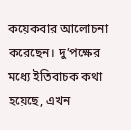কয়েকবার আলোচনা করেছেন। দু’পক্ষের মধ্যে ইতিবাচক কথা হয়েছে, এখন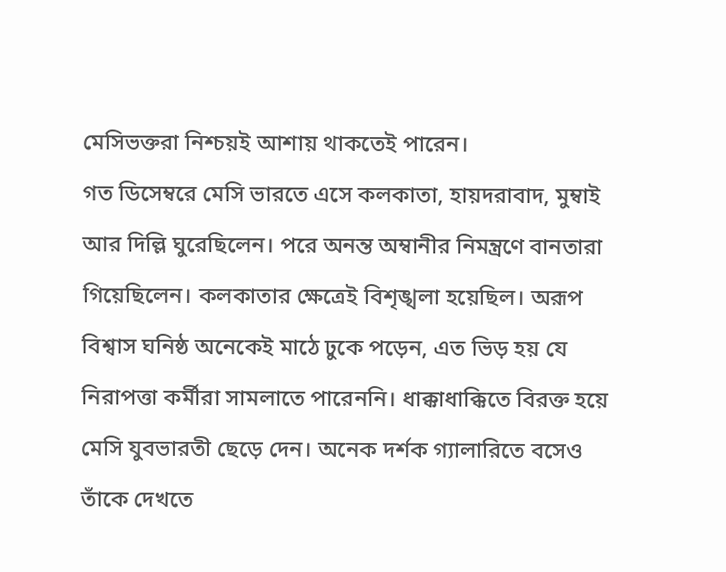মেসিভক্তরা নিশ্চয়ই আশায় থাকতেই পারেন।
গত ডিসেম্বরে মেসি ভারতে এসে কলকাতা, হায়দরাবাদ, মুম্বাই আর দিল্লি ঘুরেছিলেন। পরে অনন্ত অম্বানীর নিমন্ত্রণে বানতারা গিয়েছিলেন। কলকাতার ক্ষেত্রেই বিশৃঙ্খলা হয়েছিল। অরূপ বিশ্বাস ঘনিষ্ঠ অনেকেই মাঠে ঢুকে পড়েন, এত ভিড় হয় যে নিরাপত্তা কর্মীরা সামলাতে পারেননি। ধাক্কাধাক্কিতে বিরক্ত হয়ে মেসি যুবভারতী ছেড়ে দেন। অনেক দর্শক গ্যালারিতে বসেও তাঁকে দেখতে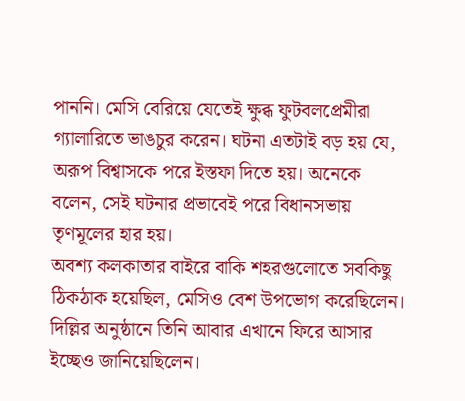পাননি। মেসি বেরিয়ে যেতেই ক্ষুব্ধ ফুটবলপ্রেমীরা গ্যালারিতে ভাঙচুর করেন। ঘটনা এতটাই বড় হয় যে, অরূপ বিশ্বাসকে পরে ইস্তফা দিতে হয়। অনেকে বলেন, সেই ঘটনার প্রভাবেই পরে বিধানসভায় তৃণমূলের হার হয়।
অবশ্য কলকাতার বাইরে বাকি শহরগুলোতে সবকিছু ঠিকঠাক হয়েছিল, মেসিও বেশ উপভোগ করেছিলেন। দিল্লির অনুষ্ঠানে তিনি আবার এখানে ফিরে আসার ইচ্ছেও জানিয়েছিলেন।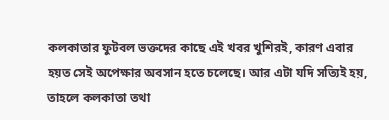কলকাতার ফুটবল ভক্তদের কাছে এই খবর খুশিরই, কারণ এবার হয়ত সেই অপেক্ষার অবসান হতে চলেছে। আর এটা যদি সত্যিই হয়, তাহলে কলকাতা তথা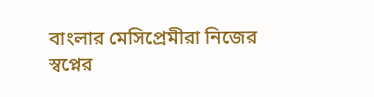বাংলার মেসিপ্রেমীরা নিজের স্বপ্নের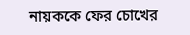নায়ককে ফের চোখের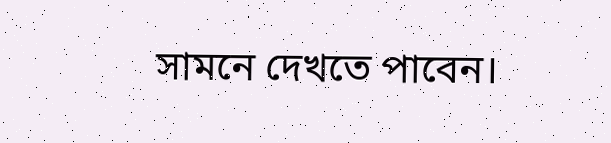সামনে দেখতে পাবেন।